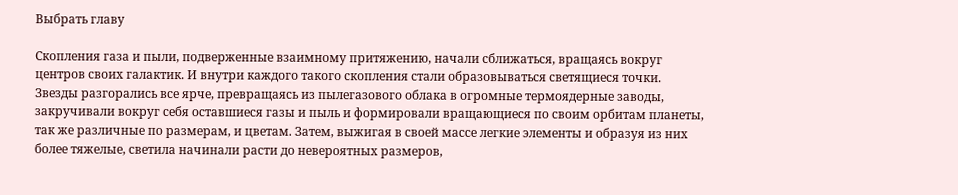Выбрать главу

Скопления газа и пыли, подверженные взаимному притяжению, начали сближаться, вращаясь вокруг центров своих галактик. И внутри каждого такого скопления стали образовываться светящиеся точки. Звезды разгорались все ярче, превращаясь из пылегазового облака в огромные термоядерные заводы, закручивали вокруг себя оставшиеся газы и пыль и формировали вращающиеся по своим орбитам планеты, так же различные по размерам, и цветам. Затем, выжигая в своей массе легкие элементы и образуя из них более тяжелые, светила начинали расти до невероятных размеров,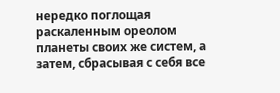нередко поглощая раскаленным ореолом планеты своих же систем, а затем, сбрасывая с себя все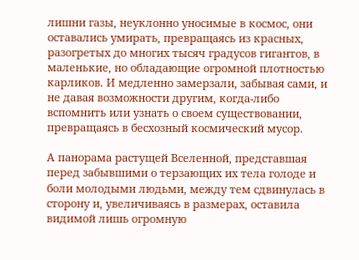лишни газы, неуклонно уносимые в космос, они оставались умирать, превращаясь из красных, разогретых до многих тысяч градусов гигантов, в маленькие, но обладающие огромной плотностью карликов. И медленно замерзали, забывая сами, и не давая возможности другим, когда-либо вспомнить или узнать о своем существовании, превращаясь в бесхозный космический мусор.

А панорама растущей Вселенной, представшая перед забывшими о терзающих их тела голоде и боли молодыми людьми, между тем сдвинулась в сторону и, увеличиваясь в размерах, оставила видимой лишь огромную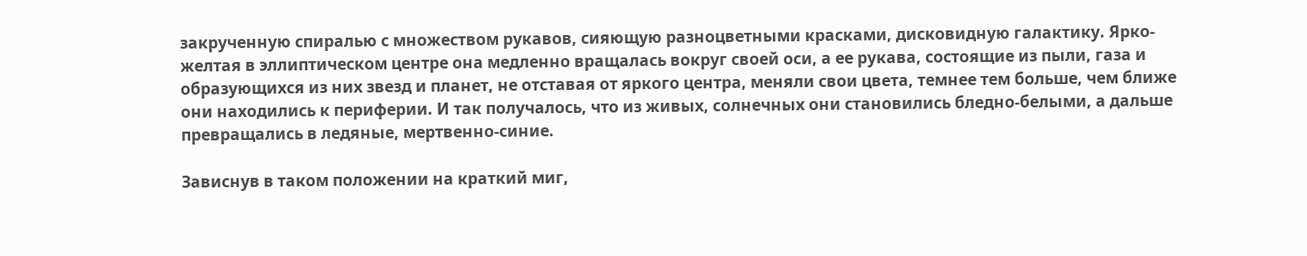закрученную спиралью с множеством рукавов, сияющую разноцветными красками, дисковидную галактику. Ярко-желтая в эллиптическом центре она медленно вращалась вокруг своей оси, а ее рукава, состоящие из пыли, газа и образующихся из них звезд и планет, не отставая от яркого центра, меняли свои цвета, темнее тем больше, чем ближе они находились к периферии. И так получалось, что из живых, солнечных они становились бледно-белыми, а дальше превращались в ледяные, мертвенно-синие.

Зависнув в таком положении на краткий миг,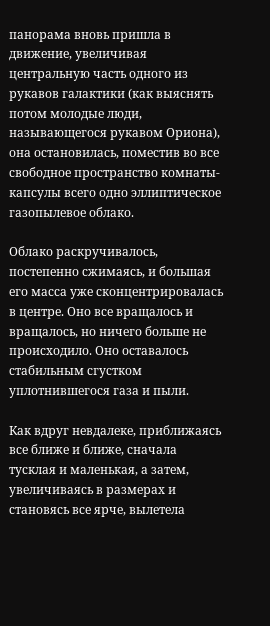панорама вновь пришла в движение, увеличивая центральную часть одного из рукавов галактики (как выяснять потом молодые люди, называющегося рукавом Ориона), она остановилась, поместив во все свободное пространство комнаты-капсулы всего одно эллиптическое газопылевое облако.

Облако раскручивалось, постепенно сжимаясь, и большая его масса уже сконцентрировалась в центре. Оно все вращалось и вращалось, но ничего больше не происходило. Оно оставалось стабильным сгустком уплотнившегося газа и пыли.

Как вдруг невдалеке, приближаясь все ближе и ближе, сначала тусклая и маленькая, а затем, увеличиваясь в размерах и становясь все ярче, вылетела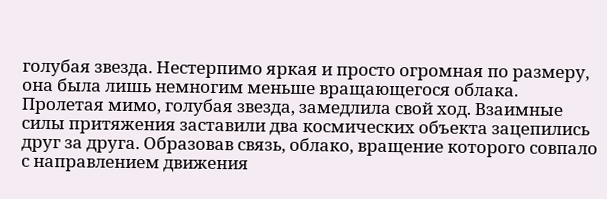голубая звезда. Нестерпимо яркая и просто огромная по размеру, она была лишь немногим меньше вращающегося облака. Пролетая мимо, голубая звезда, замедлила свой ход. Взаимные силы притяжения заставили два космических объекта зацепились друг за друга. Образовав связь, облако, вращение которого совпало с направлением движения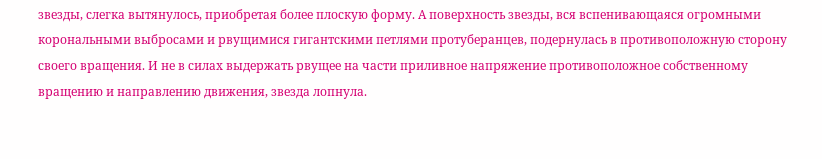звезды, слегка вытянулось, приобретая более плоскую форму. А поверхность звезды, вся вспенивающаяся огромными корональными выбросами и рвущимися гигантскими петлями протуберанцев, подернулась в противоположную сторону своего вращения. И не в силах выдержать рвущее на части приливное напряжение противоположное собственному вращению и направлению движения, звезда лопнула.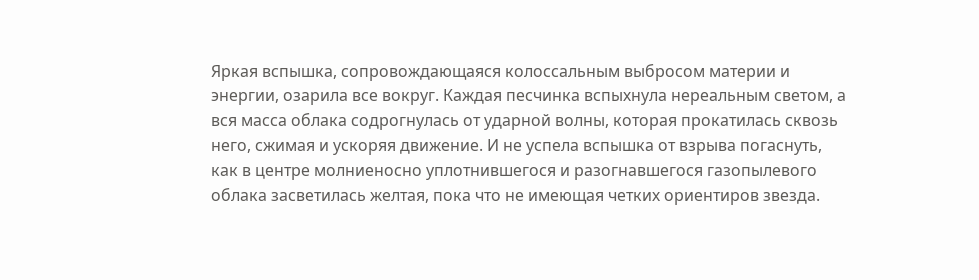Яркая вспышка, сопровождающаяся колоссальным выбросом материи и энергии, озарила все вокруг. Каждая песчинка вспыхнула нереальным светом, а вся масса облака содрогнулась от ударной волны, которая прокатилась сквозь него, сжимая и ускоряя движение. И не успела вспышка от взрыва погаснуть, как в центре молниеносно уплотнившегося и разогнавшегося газопылевого облака засветилась желтая, пока что не имеющая четких ориентиров звезда.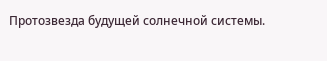Протозвезда будущей солнечной системы.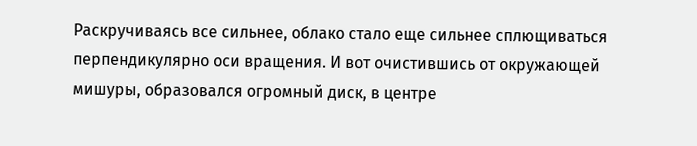Раскручиваясь все сильнее, облако стало еще сильнее сплющиваться перпендикулярно оси вращения. И вот очистившись от окружающей мишуры, образовался огромный диск, в центре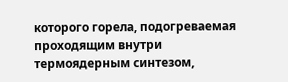которого горела, подогреваемая проходящим внутри термоядерным синтезом,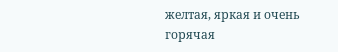желтая, яркая и очень горячая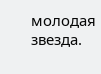молодая звезда.